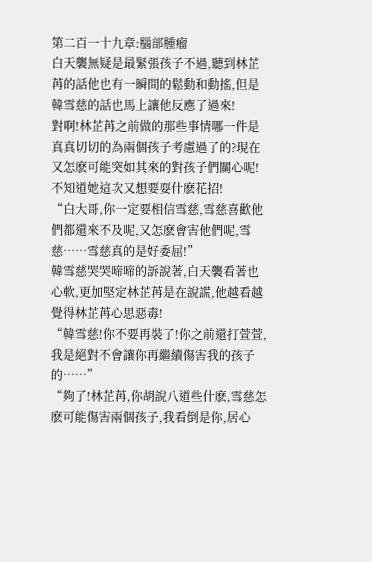第二百一十九章:腦部腫瘤
白天襲無疑是最緊張孩子不過,聽到林芷苒的話他也有一瞬間的鬆動和動搖,但是韓雪慈的話也馬上讓他反應了過來!
對啊!林芷苒之前做的那些事情哪一件是真真切切的為兩個孩子考慮過了的?現在又怎麽可能突如其來的對孩子們關心呢!
不知道她這次又想要耍什麽花招!
“白大哥,你一定要相信雪慈,雪慈喜歡他們都還來不及呢,又怎麽會害他們呢,雪慈……雪慈真的是好委屈!”
韓雪慈哭哭啼啼的訴說著,白天襲看著也心軟,更加堅定林芷苒是在說謊,他越看越覺得林芷苒心思惡毒!
“韓雪慈!你不要再裝了!你之前還打萱萱,我是絕對不會讓你再繼續傷害我的孩子的……”
“夠了!林芷苒,你胡說八道些什麽,雪慈怎麽可能傷害兩個孩子,我看倒是你,居心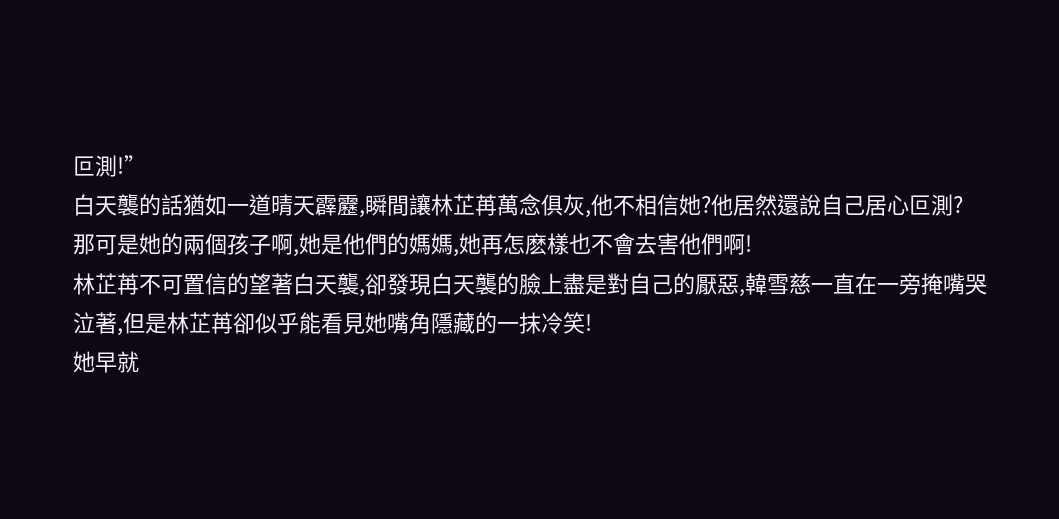叵測!”
白天襲的話猶如一道晴天霹靂,瞬間讓林芷苒萬念俱灰,他不相信她?他居然還說自己居心叵測?
那可是她的兩個孩子啊,她是他們的媽媽,她再怎麽樣也不會去害他們啊!
林芷苒不可置信的望著白天襲,卻發現白天襲的臉上盡是對自己的厭惡,韓雪慈一直在一旁掩嘴哭泣著,但是林芷苒卻似乎能看見她嘴角隱藏的一抹冷笑!
她早就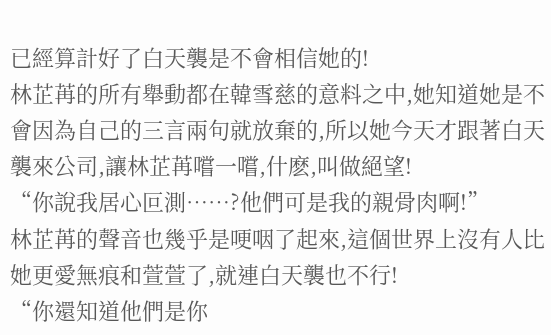已經算計好了白天襲是不會相信她的!
林芷苒的所有舉動都在韓雪慈的意料之中,她知道她是不會因為自己的三言兩句就放棄的,所以她今天才跟著白天襲來公司,讓林芷苒嚐一嚐,什麽,叫做絕望!
“你說我居心叵測……?他們可是我的親骨肉啊!”
林芷苒的聲音也幾乎是哽咽了起來,這個世界上沒有人比她更愛無痕和萱萱了,就連白天襲也不行!
“你還知道他們是你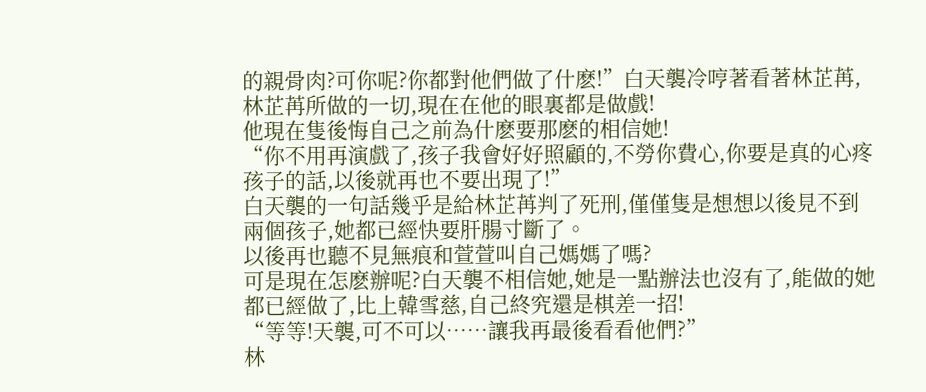的親骨肉?可你呢?你都對他們做了什麽!”白天襲冷哼著看著林芷苒,林芷苒所做的一切,現在在他的眼裏都是做戲!
他現在隻後悔自己之前為什麽要那麽的相信她!
“你不用再演戲了,孩子我會好好照顧的,不勞你費心,你要是真的心疼孩子的話,以後就再也不要出現了!”
白天襲的一句話幾乎是給林芷苒判了死刑,僅僅隻是想想以後見不到兩個孩子,她都已經快要肝腸寸斷了。
以後再也聽不見無痕和萱萱叫自己媽媽了嗎?
可是現在怎麽辦呢?白天襲不相信她,她是一點辦法也沒有了,能做的她都已經做了,比上韓雪慈,自己終究還是棋差一招!
“等等!天襲,可不可以……讓我再最後看看他們?”
林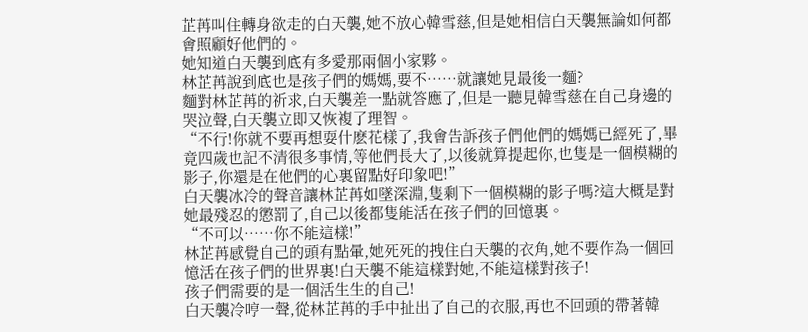芷苒叫住轉身欲走的白天襲,她不放心韓雪慈,但是她相信白天襲無論如何都會照顧好他們的。
她知道白天襲到底有多愛那兩個小家夥。
林芷苒說到底也是孩子們的媽媽,要不……就讓她見最後一麵?
麵對林芷苒的祈求,白天襲差一點就答應了,但是一聽見韓雪慈在自己身邊的哭泣聲,白天襲立即又恢複了理智。
“不行!你就不要再想耍什麽花樣了,我會告訴孩子們他們的媽媽已經死了,畢竟四歲也記不清很多事情,等他們長大了,以後就算提起你,也隻是一個模糊的影子,你還是在他們的心裏留點好印象吧!”
白天襲冰冷的聲音讓林芷苒如墜深淵,隻剩下一個模糊的影子嗎?這大概是對她最殘忍的懲罰了,自己以後都隻能活在孩子們的回憶裏。
“不可以……你不能這樣!”
林芷苒感覺自己的頭有點暈,她死死的拽住白天襲的衣角,她不要作為一個回憶活在孩子們的世界裏!白天襲不能這樣對她,不能這樣對孩子!
孩子們需要的是一個活生生的自己!
白天襲冷哼一聲,從林芷苒的手中扯出了自己的衣服,再也不回頭的帶著韓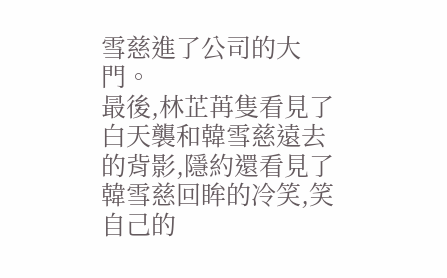雪慈進了公司的大門。
最後,林芷苒隻看見了白天襲和韓雪慈遠去的背影,隱約還看見了韓雪慈回眸的冷笑,笑自己的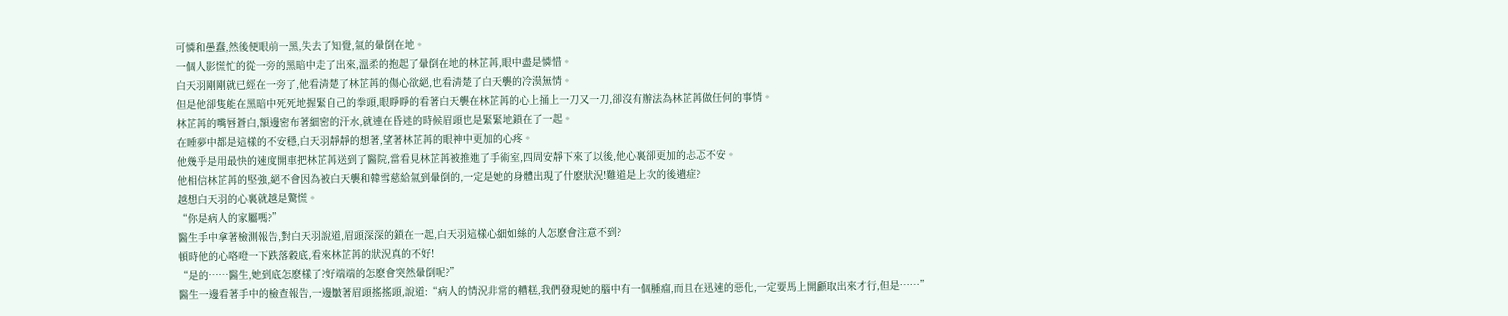可憐和愚蠢,然後便眼前一黑,失去了知覺,氣的暈倒在地。
一個人影慌忙的從一旁的黑暗中走了出來,溫柔的抱起了暈倒在地的林芷苒,眼中盡是憐惜。
白天羽剛剛就已經在一旁了,他看清楚了林芷苒的傷心欲絕,也看清楚了白天襲的冷漠無情。
但是他卻隻能在黑暗中死死地握緊自己的拳頭,眼睜睜的看著白天襲在林芷苒的心上捅上一刀又一刀,卻沒有辦法為林芷苒做任何的事情。
林芷苒的嘴唇蒼白,額邊密布著細密的汗水,就連在昏迷的時候眉頭也是緊緊地鎖在了一起。
在睡夢中都是這樣的不安穩,白天羽靜靜的想著,望著林芷苒的眼神中更加的心疼。
他幾乎是用最快的速度開車把林芷苒送到了醫院,當看見林芷苒被推進了手術室,四周安靜下來了以後,他心裏卻更加的忐忑不安。
他相信林芷苒的堅強,絕不會因為被白天襲和韓雪慈給氣到暈倒的,一定是她的身體出現了什麽狀況!難道是上次的後遺症?
越想白天羽的心裏就越是驚慌。
“你是病人的家屬嗎?”
醫生手中拿著檢測報告,對白天羽說道,眉頭深深的鎖在一起,白天羽這樣心細如絲的人怎麽會注意不到?
頓時他的心咯噔一下跌落穀底,看來林芷苒的狀況真的不好!
“是的……醫生,她到底怎麽樣了?好端端的怎麽會突然暈倒呢?”
醫生一邊看著手中的檢查報告,一邊皺著眉頭搖搖頭,說道:“病人的情況非常的糟糕,我們發現她的腦中有一個腫瘤,而且在迅速的惡化,一定要馬上開顱取出來才行,但是……”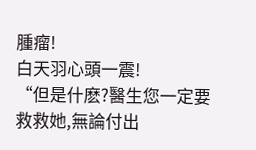腫瘤!
白天羽心頭一震!
“但是什麽?醫生您一定要救救她,無論付出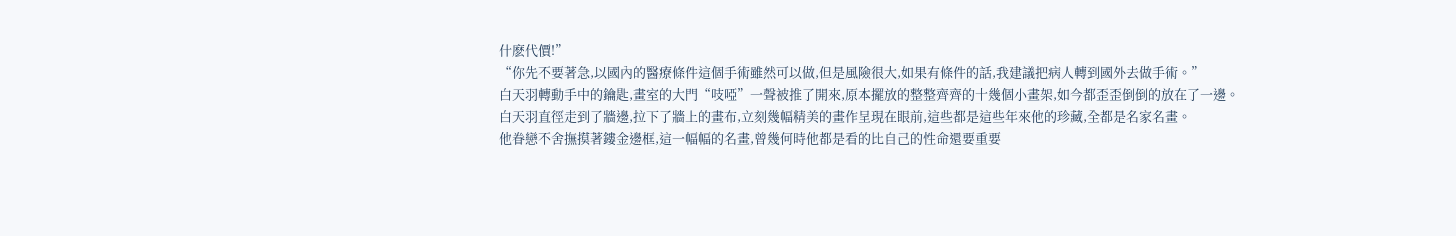什麽代價!”
“你先不要著急,以國內的醫療條件這個手術雖然可以做,但是風險很大,如果有條件的話,我建議把病人轉到國外去做手術。”
白天羽轉動手中的鑰匙,畫室的大門“吱啞”一聲被推了開來,原本擺放的整整齊齊的十幾個小畫架,如今都歪歪倒倒的放在了一邊。
白天羽直徑走到了牆邊,拉下了牆上的畫布,立刻幾幅精美的畫作呈現在眼前,這些都是這些年來他的珍藏,全都是名家名畫。
他眷戀不舍撫摸著鏤金邊框,這一幅幅的名畫,曾幾何時他都是看的比自己的性命還要重要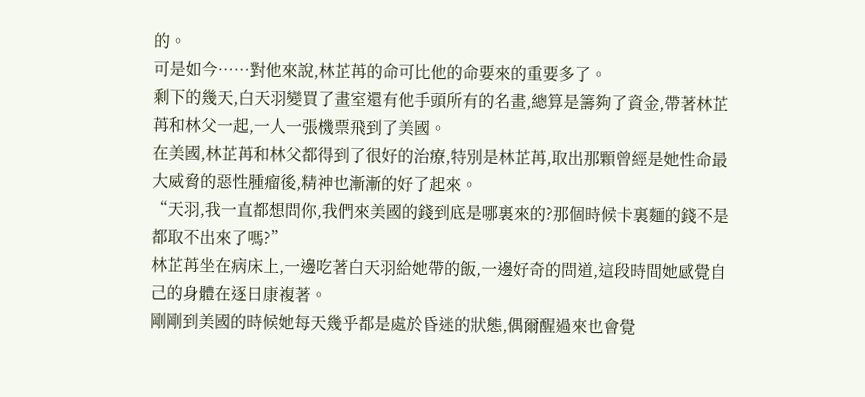的。
可是如今……對他來說,林芷苒的命可比他的命要來的重要多了。
剩下的幾天,白天羽變買了畫室還有他手頭所有的名畫,總算是籌夠了資金,帶著林芷苒和林父一起,一人一張機票飛到了美國。
在美國,林芷苒和林父都得到了很好的治療,特別是林芷苒,取出那顆曾經是她性命最大威脅的惡性腫瘤後,精神也漸漸的好了起來。
“天羽,我一直都想問你,我們來美國的錢到底是哪裏來的?那個時候卡裏麵的錢不是都取不出來了嗎?”
林芷苒坐在病床上,一邊吃著白天羽給她帶的飯,一邊好奇的問道,這段時間她感覺自己的身體在逐日康複著。
剛剛到美國的時候她每天幾乎都是處於昏迷的狀態,偶爾醒過來也會覺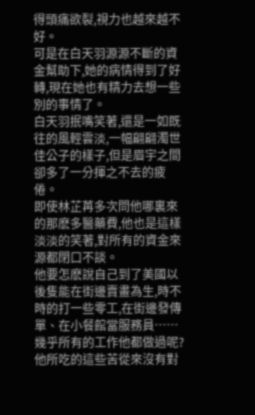得頭痛欲裂,視力也越來越不好。
可是在白天羽源源不斷的資金幫助下,她的病情得到了好轉,現在她也有精力去想一些別的事情了。
白天羽抿嘴笑著,還是一如既往的風輕雲淡,一幅翩翩濁世佳公子的樣子,但是眉宇之間卻多了一分揮之不去的疲倦。
即使林芷苒多次問他哪裏來的那麽多醫藥費,他也是這樣淡淡的笑著,對所有的資金來源都閉口不談。
他要怎麽說自己到了美國以後隻能在街邊賣畫為生,時不時的打一些零工,在街邊發傳單、在小餐館當服務員……幾乎所有的工作他都做過呢?
他所吃的這些苦從來沒有對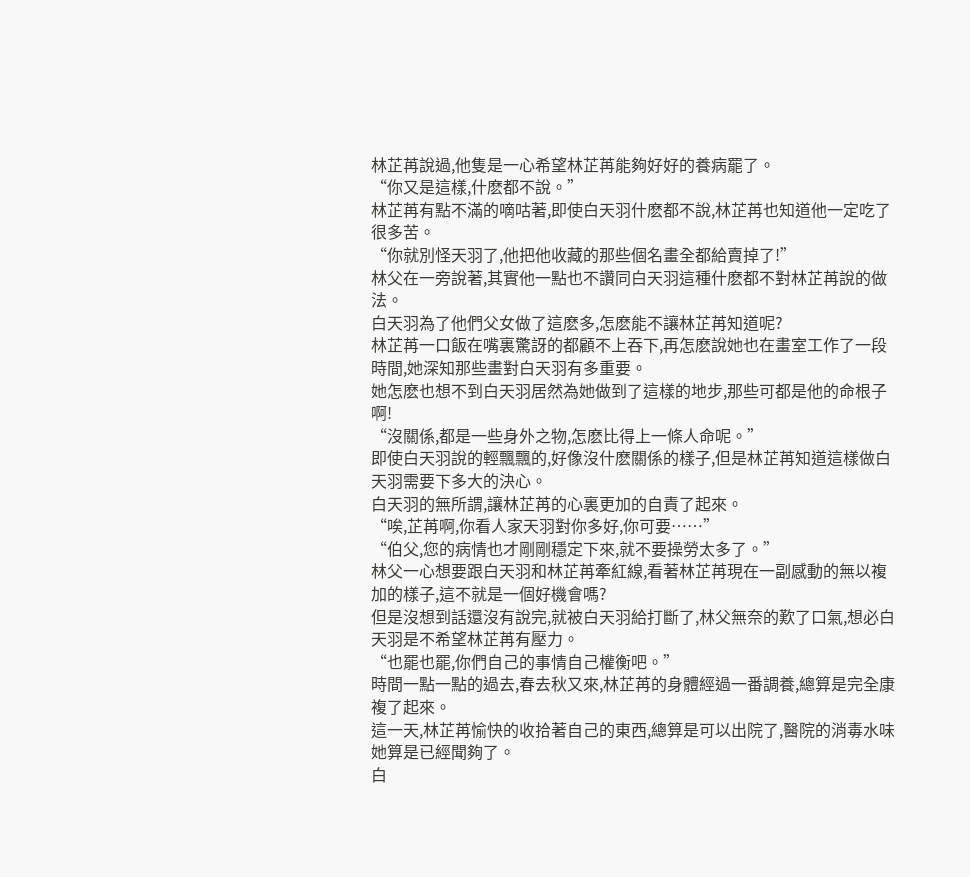林芷苒說過,他隻是一心希望林芷苒能夠好好的養病罷了。
“你又是這樣,什麽都不說。”
林芷苒有點不滿的嘀咕著,即使白天羽什麽都不說,林芷苒也知道他一定吃了很多苦。
“你就別怪天羽了,他把他收藏的那些個名畫全都給賣掉了!”
林父在一旁說著,其實他一點也不讚同白天羽這種什麽都不對林芷苒說的做法。
白天羽為了他們父女做了這麽多,怎麽能不讓林芷苒知道呢?
林芷苒一口飯在嘴裏驚訝的都顧不上吞下,再怎麽說她也在畫室工作了一段時間,她深知那些畫對白天羽有多重要。
她怎麽也想不到白天羽居然為她做到了這樣的地步,那些可都是他的命根子啊!
“沒關係,都是一些身外之物,怎麽比得上一條人命呢。”
即使白天羽說的輕飄飄的,好像沒什麽關係的樣子,但是林芷苒知道這樣做白天羽需要下多大的決心。
白天羽的無所謂,讓林芷苒的心裏更加的自責了起來。
“唉,芷苒啊,你看人家天羽對你多好,你可要……”
“伯父,您的病情也才剛剛穩定下來,就不要操勞太多了。”
林父一心想要跟白天羽和林芷苒牽紅線,看著林芷苒現在一副感動的無以複加的樣子,這不就是一個好機會嗎?
但是沒想到話還沒有說完,就被白天羽給打斷了,林父無奈的歎了口氣,想必白天羽是不希望林芷苒有壓力。
“也罷也罷,你們自己的事情自己權衡吧。”
時間一點一點的過去,春去秋又來,林芷苒的身體經過一番調養,總算是完全康複了起來。
這一天,林芷苒愉快的收拾著自己的東西,總算是可以出院了,醫院的消毒水味她算是已經聞夠了。
白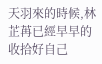天羽來的時候,林芷苒已經早早的收拾好自己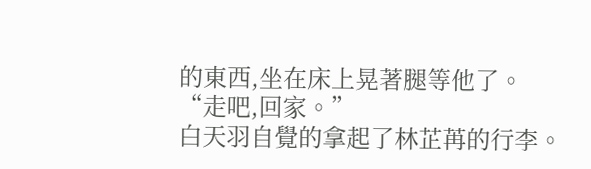的東西,坐在床上晃著腿等他了。
“走吧,回家。”
白天羽自覺的拿起了林芷苒的行李。